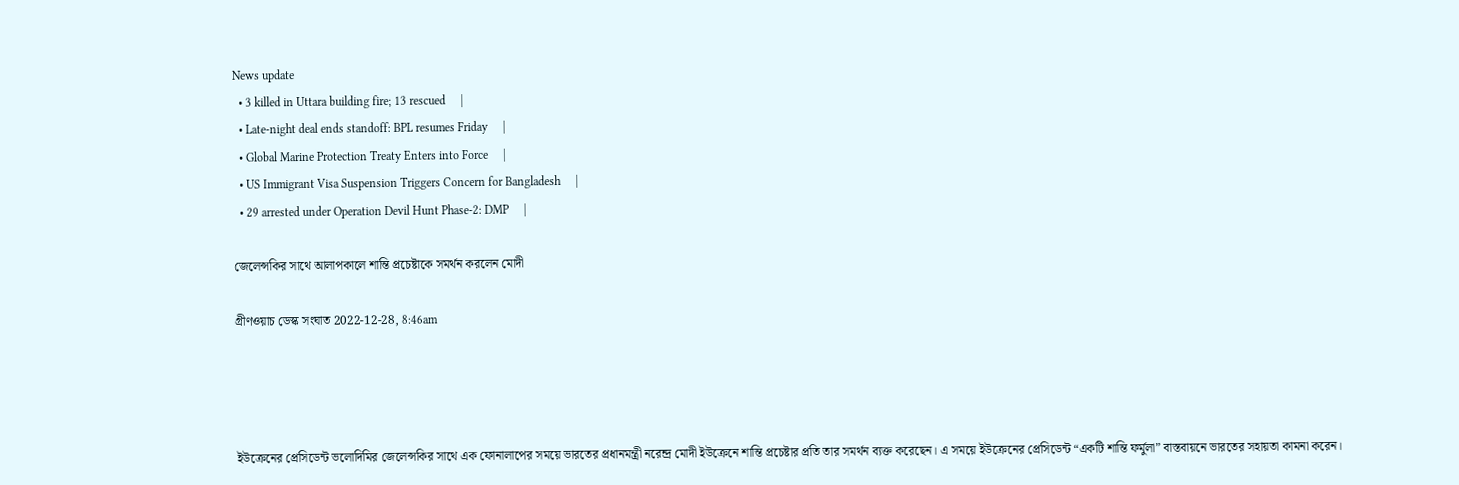News update
  • 3 killed in Uttara building fire; 13 rescued     |
  • Late-night deal ends standoff: BPL resumes Friday     |
  • Global Marine Protection Treaty Enters into Force     |
  • US Immigrant Visa Suspension Triggers Concern for Bangladesh     |
  • 29 arrested under Operation Devil Hunt Phase-2: DMP     |

জেলেন্সকির সাথে আলাপকালে শান্তি প্রচেষ্টাকে সমর্থন করলেন মোদী

গ্রীণওয়াচ ডেস্ক সংঘাত 2022-12-28, 8:46am




ইউক্রেনের প্রেসিডেন্ট ভলোদিমির জেলেন্সকির সাথে এক ফোনালাপের সময়ে ভারতের প্রধানমন্ত্রী নরেন্দ্র মোদী ইউক্রেনে শান্তি প্রচেষ্টার প্রতি তার সমর্থন ব্যক্ত করেছেন। এ সময়ে ইউক্রেনের প্রেসিডেন্ট “একটি শান্তি ফর্মুলা” বাস্তবায়নে ভারতের সহায়তা কামনা করেন।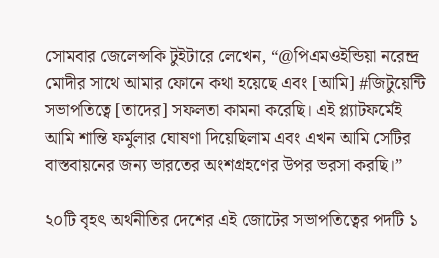সোমবার জেলেন্সকি টুইটারে লেখেন, “@পিএমওইন্ডিয়া নরেন্দ্র মোদীর সাথে আমার ফোনে কথা হয়েছে এবং [আমি] #জিটুয়েন্টি সভাপতিত্বে [তাদের] সফলতা কামনা করেছি। এই প্ল্যাটফর্মেই আমি শান্তি ফর্মুলার ঘোষণা দিয়েছিলাম এবং এখন আমি সেটির বাস্তবায়নের জন্য ভারতের অংশগ্রহণের উপর ভরসা করছি।”

২০টি বৃহৎ অর্থনীতির দেশের এই জোটের সভাপতিত্বের পদটি ১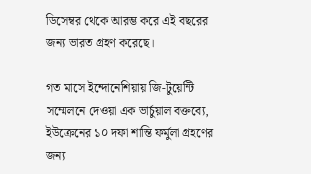ডিসেম্বর থেকে আরম্ভ করে এই বছরের জন্য ভারত গ্রহণ করেছে।

গত মাসে ইন্দোনেশিয়ায় জি-টুয়েন্টি সম্মেলনে দেওয়া এক ভার্চুয়াল বক্তব্যে, ইউক্রেনের ১০ দফা শান্তি ফর্মুলা গ্রহণের জন্য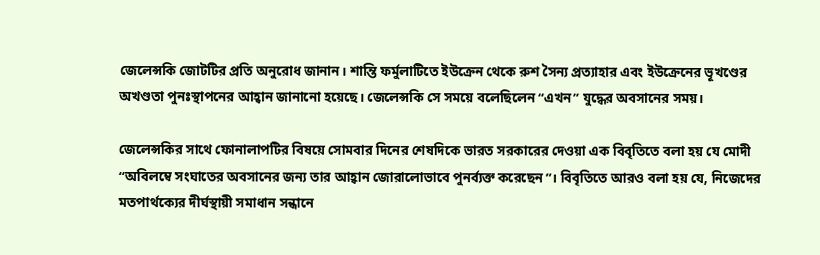জেলেন্সকি জোটটির প্রতি অনুরোধ জানান। শান্তি ফর্মুলাটিতে ইউক্রেন থেকে রুশ সৈন্য প্রত্যাহার এবং ইউক্রেনের ভূখণ্ডের অখণ্ডতা পুনঃস্থাপনের আহ্বান জানানো হয়েছে। জেলেন্সকি সে সময়ে বলেছিলেন “এখন” যুদ্ধের অবসানের সময়।

জেলেন্সকির সাথে ফোনালাপটির বিষয়ে সোমবার দিনের শেষদিকে ভারত সরকারের দেওয়া এক বিবৃতিতে বলা হয় যে মোদী “অবিলম্বে সংঘাতের অবসানের জন্য তার আহ্বান জোরালোভাবে পুনর্ব্যক্ত করেছেন”। বিবৃতিতে আরও বলা হয় যে, নিজেদের মতপার্থক্যের দীর্ঘস্থায়ী সমাধান সন্ধানে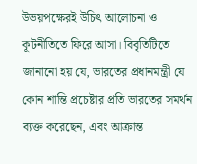উভয়পক্ষেরই উচিৎ আলোচনা ও কূটনীতিতে ফিরে আসা। বিবৃতিটিতে জানানো হয় যে, ভারতের প্রধানমন্ত্রী যে কোন শান্তি প্রচেষ্টার প্রতি ভারতের সমর্থন ব্যক্ত করেছেন, এবং আক্রান্ত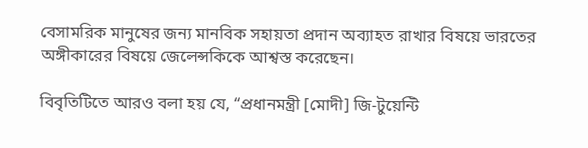বেসামরিক মানুষের জন্য মানবিক সহায়তা প্রদান অব্যাহত রাখার বিষয়ে ভারতের অঙ্গীকারের বিষয়ে জেলেন্সকিকে আশ্বস্ত করেছেন।

বিবৃতিটিতে আরও বলা হয় যে, “প্রধানমন্ত্রী [মোদী] জি-টুয়েন্টি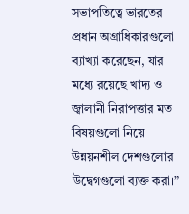সভাপতিত্বে ভারতের প্রধান অগ্রাধিকারগুলো ব্যাখ্যা করেছেন, যার মধ্যে রয়েছে খাদ্য ও জ্বালানী নিরাপত্তার মত বিষয়গুলো নিয়ে উন্নয়নশীল দেশগুলোর উদ্বেগগুলো ব্যক্ত করা।”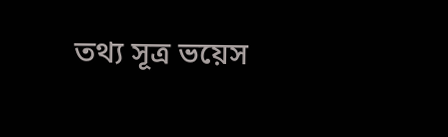তথ্য সূত্র ভয়েস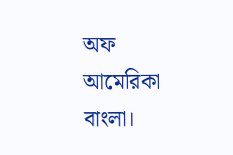অফ আমেরিকা বাংলা।